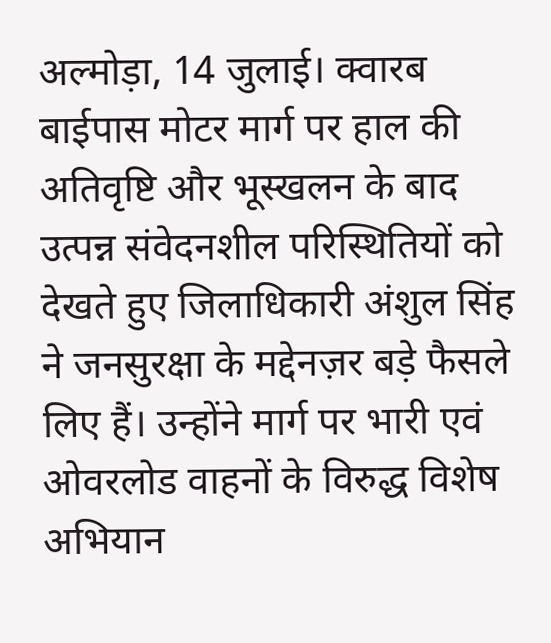अल्मोड़ा, 14 जुलाई। क्वारब बाईपास मोटर मार्ग पर हाल की अतिवृष्टि और भूस्खलन के बाद उत्पन्न संवेदनशील परिस्थितियों को देखते हुए जिलाधिकारी अंशुल सिंह ने जनसुरक्षा के मद्देनज़र बड़े फैसले लिए हैं। उन्होंने मार्ग पर भारी एवं ओवरलोड वाहनों के विरुद्ध विशेष अभियान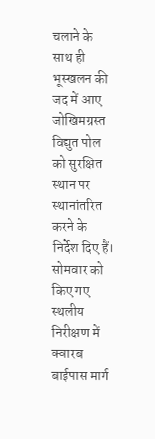चलाने के साथ ही भूस्खलन की जद में आए जोखिमग्रस्त विद्युत पोल को सुरक्षित स्थान पर स्थानांतरित करने के निर्देश दिए हैं।
सोमवार को किए गए स्थलीय निरीक्षण में क्वारब बाईपास मार्ग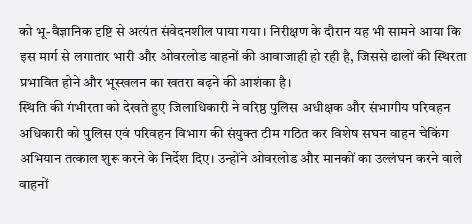को भू-वैज्ञानिक दृष्टि से अत्यंत संवेदनशील पाया गया। निरीक्षण के दौरान यह भी सामने आया कि इस मार्ग से लगातार भारी और ओवरलोड वाहनों की आवाजाही हो रही है, जिससे ढालों की स्थिरता प्रभावित होने और भूस्खलन का खतरा बढ़ने की आशंका है।
स्थिति की गंभीरता को देखते हुए जिलाधिकारी ने वरिष्ठ पुलिस अधीक्षक और संभागीय परिवहन अधिकारी को पुलिस एवं परिवहन विभाग की संयुक्त टीम गठित कर विशेष सघन वाहन चेकिंग अभियान तत्काल शुरू करने के निर्देश दिए। उन्होंने ओवरलोड और मानकों का उल्लंघन करने वाले वाहनों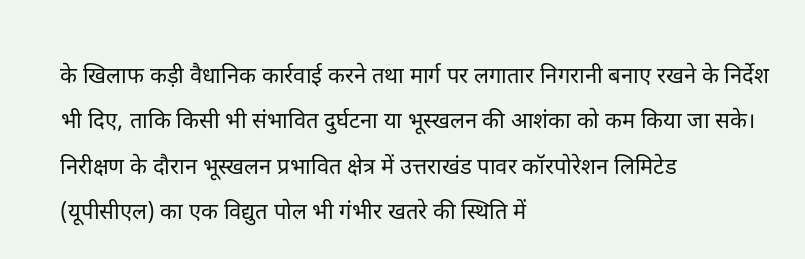के खिलाफ कड़ी वैधानिक कार्रवाई करने तथा मार्ग पर लगातार निगरानी बनाए रखने के निर्देश भी दिए, ताकि किसी भी संभावित दुर्घटना या भूस्खलन की आशंका को कम किया जा सके।
निरीक्षण के दौरान भूस्खलन प्रभावित क्षेत्र में उत्तराखंड पावर कॉरपोरेशन लिमिटेड (यूपीसीएल) का एक विद्युत पोल भी गंभीर खतरे की स्थिति में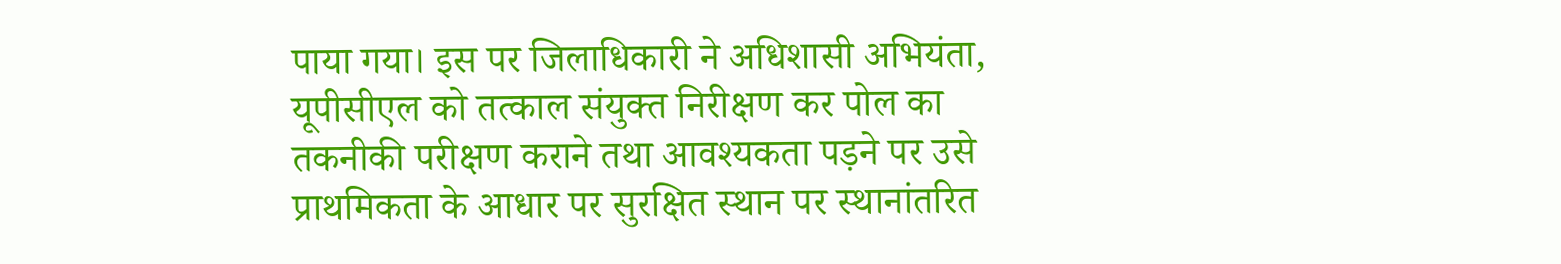पाया गया। इस पर जिलाधिकारी ने अधिशासी अभियंता, यूपीसीएल को तत्काल संयुक्त निरीक्षण कर पोल का तकनीकी परीक्षण कराने तथा आवश्यकता पड़ने पर उसे प्राथमिकता के आधार पर सुरक्षित स्थान पर स्थानांतरित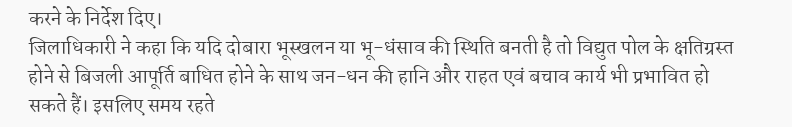करने के निर्देश दिए।
जिलाधिकारी ने कहा कि यदि दोबारा भूस्खलन या भू-धंसाव की स्थिति बनती है तो विद्युत पोल के क्षतिग्रस्त होने से बिजली आपूर्ति बाधित होने के साथ जन-धन की हानि और राहत एवं बचाव कार्य भी प्रभावित हो सकते हैं। इसलिए समय रहते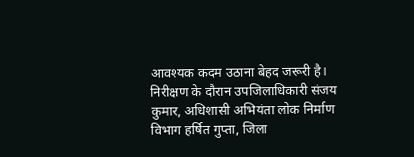आवश्यक कदम उठाना बेहद जरूरी है।
निरीक्षण के दौरान उपजिलाधिकारी संजय कुमार, अधिशासी अभियंता लोक निर्माण विभाग हर्षित गुप्ता, जिला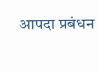आपदा प्रबंधन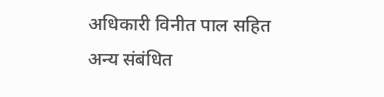अधिकारी विनीत पाल सहित अन्य संबंधित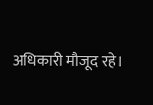अधिकारी मौजूद रहे।